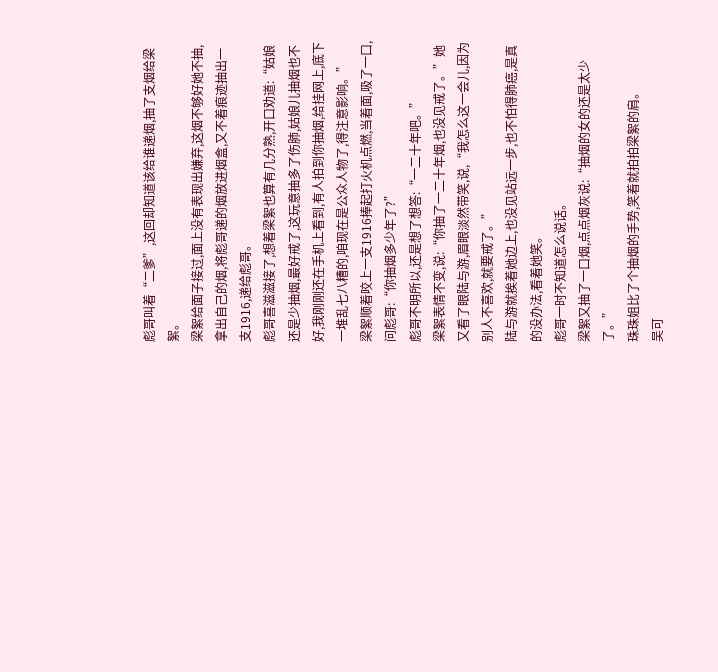彪哥叫着“二爹”,这回却知道该给谁递烟,抽了支烟给梁絮。
梁絮给面子接过,面上没有表现出嫌弃,这烟不够好她不抽,拿出自己的烟,将彪哥递的烟放进烟盒,又不着痕迹抽出一支1916,递给彪哥。
彪哥喜滋滋接了,想着梁絮也算有几分熟,开口劝道:“姑娘还是少抽烟,最好戒了,这玩意抽多了伤肺,姑娘儿抽烟也不好,我刚刚还在手机上看到,有人拍到你抽烟,给挂网上,底下一堆乱七八糟的,咱现在是公众人物了,得注意影响。”
梁絮顺着咬上一支1916捧起打火机点燃,当着面,吸了一口,问彪哥:“你抽烟多少年了?”
彪哥不明所以,还是想了想答:“一二十年吧。”
梁絮表情不变,说:“你抽了一二十年烟,也没见戒了。”她又看了眼陆与游,眉眼淡然带笑,说,“我怎么这一会儿,因为别人不喜欢,就要戒了。”
陆与游就挨着她边上,也没见站远一步,也不怕得肺癌,是真的没办法,看着她笑。
彪哥一时不知道怎么说话。
梁絮又抽了一口烟,点点烟灰说:“抽烟的女的还是太少了。”
珠珠姐比了个抽烟的手势,笑着就拍拍梁絮的肩。
吴可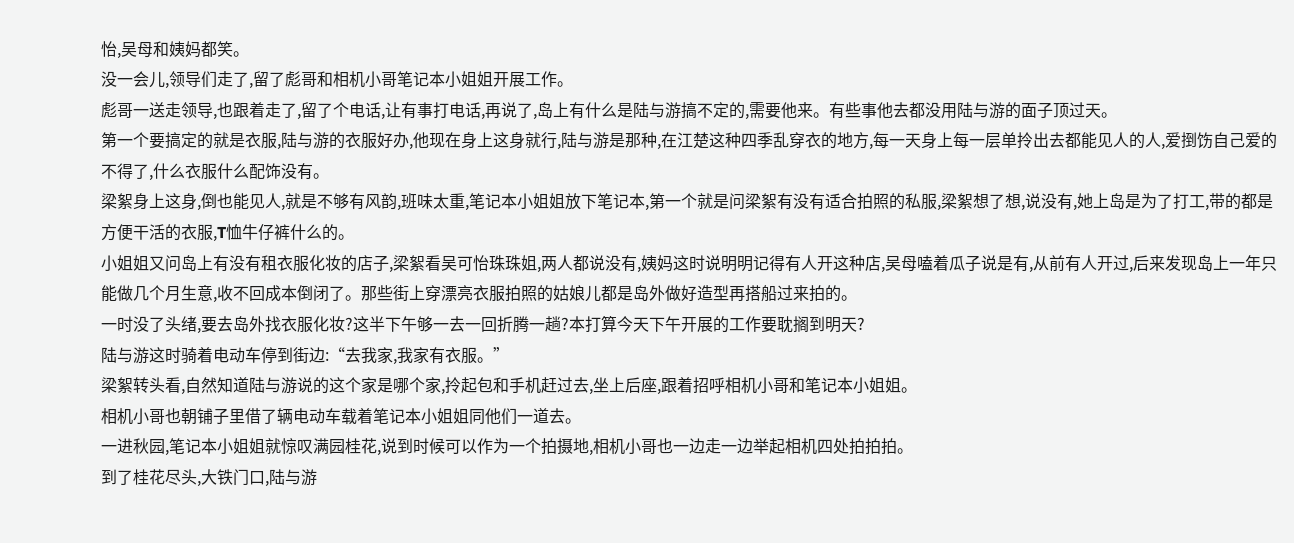怡,吴母和姨妈都笑。
没一会儿,领导们走了,留了彪哥和相机小哥笔记本小姐姐开展工作。
彪哥一送走领导,也跟着走了,留了个电话,让有事打电话,再说了,岛上有什么是陆与游搞不定的,需要他来。有些事他去都没用陆与游的面子顶过天。
第一个要搞定的就是衣服,陆与游的衣服好办,他现在身上这身就行,陆与游是那种,在江楚这种四季乱穿衣的地方,每一天身上每一层单拎出去都能见人的人,爱捯饬自己爱的不得了,什么衣服什么配饰没有。
梁絮身上这身,倒也能见人,就是不够有风韵,班味太重,笔记本小姐姐放下笔记本,第一个就是问梁絮有没有适合拍照的私服,梁絮想了想,说没有,她上岛是为了打工,带的都是方便干活的衣服,T恤牛仔裤什么的。
小姐姐又问岛上有没有租衣服化妆的店子,梁絮看吴可怡珠珠姐,两人都说没有,姨妈这时说明明记得有人开这种店,吴母嗑着瓜子说是有,从前有人开过,后来发现岛上一年只能做几个月生意,收不回成本倒闭了。那些街上穿漂亮衣服拍照的姑娘儿都是岛外做好造型再搭船过来拍的。
一时没了头绪,要去岛外找衣服化妆?这半下午够一去一回折腾一趟?本打算今天下午开展的工作要耽搁到明天?
陆与游这时骑着电动车停到街边:“去我家,我家有衣服。”
梁絮转头看,自然知道陆与游说的这个家是哪个家,拎起包和手机赶过去,坐上后座,跟着招呼相机小哥和笔记本小姐姐。
相机小哥也朝铺子里借了辆电动车载着笔记本小姐姐同他们一道去。
一进秋园,笔记本小姐姐就惊叹满园桂花,说到时候可以作为一个拍摄地,相机小哥也一边走一边举起相机四处拍拍拍。
到了桂花尽头,大铁门口,陆与游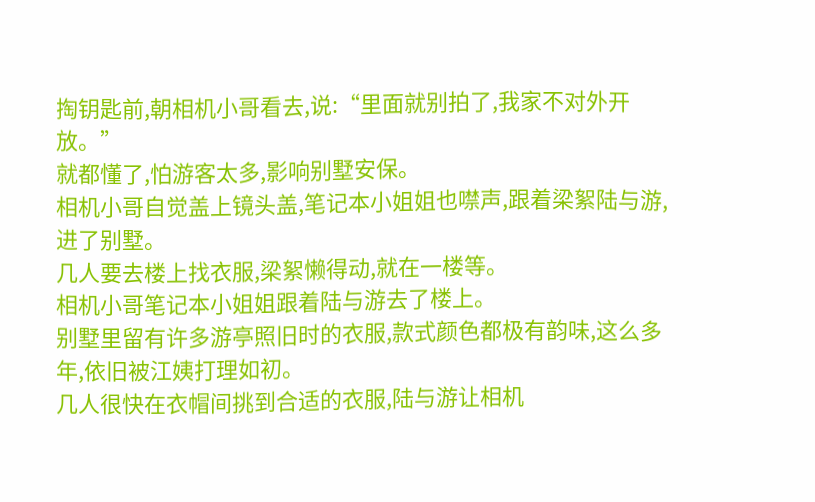掏钥匙前,朝相机小哥看去,说:“里面就别拍了,我家不对外开放。”
就都懂了,怕游客太多,影响别墅安保。
相机小哥自觉盖上镜头盖,笔记本小姐姐也噤声,跟着梁絮陆与游,进了别墅。
几人要去楼上找衣服,梁絮懒得动,就在一楼等。
相机小哥笔记本小姐姐跟着陆与游去了楼上。
别墅里留有许多游亭照旧时的衣服,款式颜色都极有韵味,这么多年,依旧被江姨打理如初。
几人很快在衣帽间挑到合适的衣服,陆与游让相机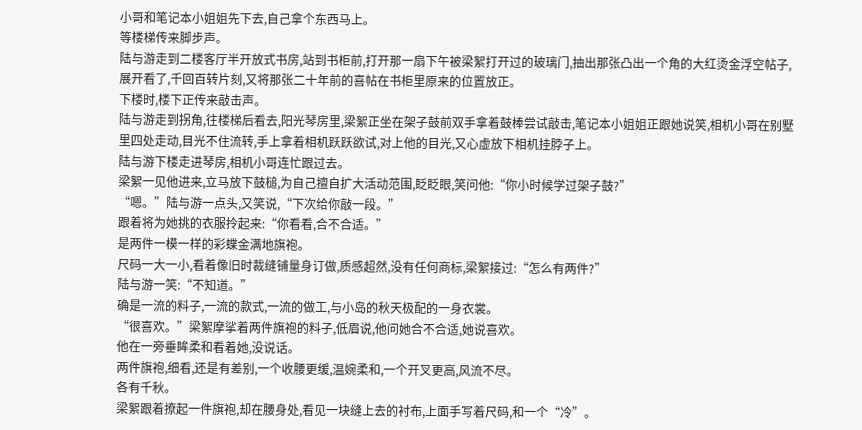小哥和笔记本小姐姐先下去,自己拿个东西马上。
等楼梯传来脚步声。
陆与游走到二楼客厅半开放式书房,站到书柜前,打开那一扇下午被梁絮打开过的玻璃门,抽出那张凸出一个角的大红烫金浮空帖子,展开看了,千回百转片刻,又将那张二十年前的喜帖在书柜里原来的位置放正。
下楼时,楼下正传来敲击声。
陆与游走到拐角,往楼梯后看去,阳光琴房里,梁絮正坐在架子鼓前双手拿着鼓棒尝试敲击,笔记本小姐姐正跟她说笑,相机小哥在别墅里四处走动,目光不住流转,手上拿着相机跃跃欲试,对上他的目光,又心虚放下相机挂脖子上。
陆与游下楼走进琴房,相机小哥连忙跟过去。
梁絮一见他进来,立马放下鼓槌,为自己擅自扩大活动范围,眨眨眼,笑问他:“你小时候学过架子鼓?”
“嗯。”陆与游一点头,又笑说,“下次给你敲一段。”
跟着将为她挑的衣服拎起来:“你看看,合不合适。”
是两件一模一样的彩蝶金满地旗袍。
尺码一大一小,看着像旧时裁缝铺量身订做,质感超然,没有任何商标,梁絮接过:“怎么有两件?”
陆与游一笑:“不知道。”
确是一流的料子,一流的款式,一流的做工,与小岛的秋天极配的一身衣裳。
“很喜欢。”梁絮摩挲着两件旗袍的料子,低眉说,他问她合不合适,她说喜欢。
他在一旁垂眸柔和看着她,没说话。
两件旗袍,细看,还是有差别,一个收腰更缓,温婉柔和,一个开叉更高,风流不尽。
各有千秋。
梁絮跟着撩起一件旗袍,却在腰身处,看见一块缝上去的衬布,上面手写着尺码,和一个“冷”。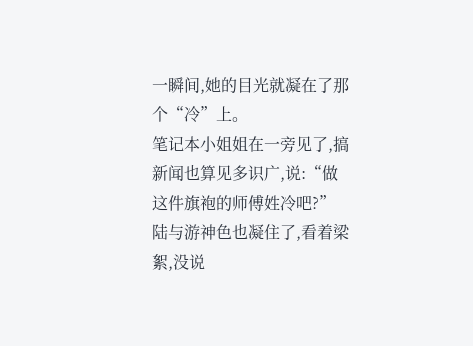一瞬间,她的目光就凝在了那个“冷”上。
笔记本小姐姐在一旁见了,搞新闻也算见多识广,说:“做这件旗袍的师傅姓冷吧?”
陆与游神色也凝住了,看着梁絮,没说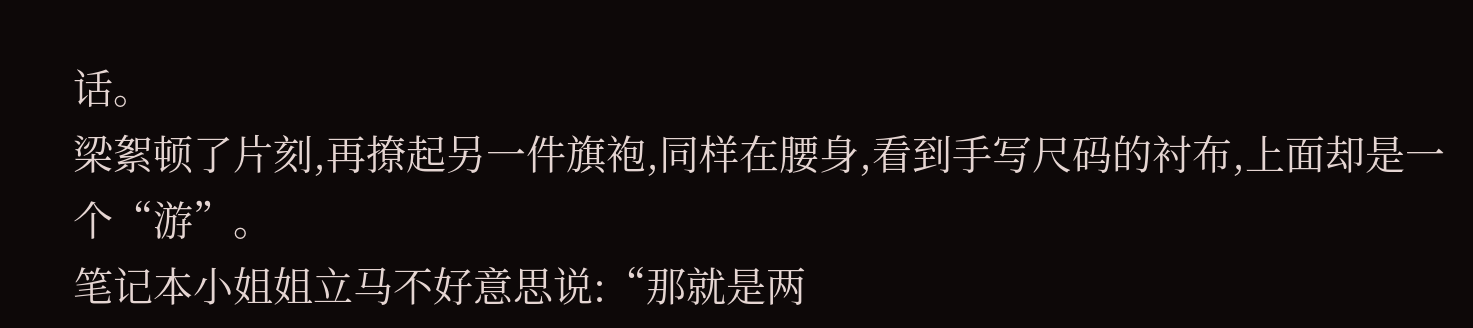话。
梁絮顿了片刻,再撩起另一件旗袍,同样在腰身,看到手写尺码的衬布,上面却是一个“游”。
笔记本小姐姐立马不好意思说:“那就是两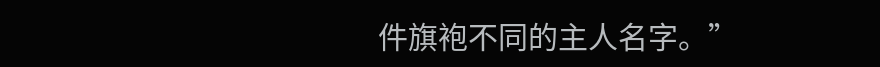件旗袍不同的主人名字。”